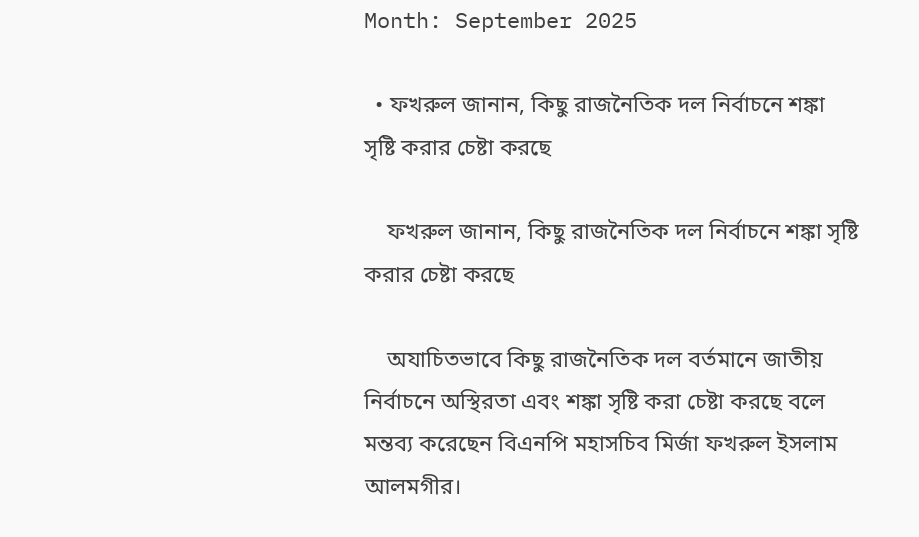Month: September 2025

  • ফখরুল জানান, কিছু রাজনৈতিক দল নির্বাচনে শঙ্কা সৃষ্টি করার চেষ্টা করছে

    ফখরুল জানান, কিছু রাজনৈতিক দল নির্বাচনে শঙ্কা সৃষ্টি করার চেষ্টা করছে

    অযাচিতভাবে কিছু রাজনৈতিক দল বর্তমানে জাতীয় নির্বাচনে অস্থিরতা এবং শঙ্কা সৃষ্টি করা চেষ্টা করছে বলে মন্তব্য করেছেন বিএনপি মহাসচিব মির্জা ফখরুল ইসলাম আলমগীর।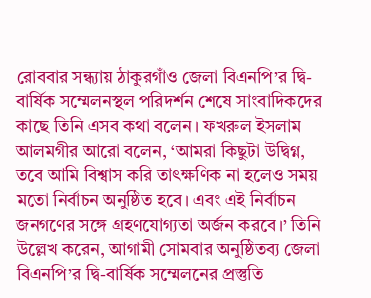রোববার সন্ধ্যায় ঠাকুরগাঁও জেলা বিএনপি’র দ্বি-বার্ষিক সম্মেলনস্থল পরিদর্শন শেষে সাংবাদিকদের কাছে তিনি এসব কথা বলেন। ফখরুল ইসলাম আলমগীর আরো বলেন, ‘আমরা কিছুটা উদ্বিগ্ন, তবে আমি বিশ্বাস করি তাৎক্ষণিক না হলেও সময় মতো নির্বাচন অনুষ্ঠিত হবে। এবং এই নির্বাচন জনগণের সঙ্গে গ্রহণযোগ্যতা অর্জন করবে।’ তিনি উল্লেখ করেন, আগামী সোমবার অনুষ্ঠিতব্য জেলা বিএনপি’র দ্বি-বার্ষিক সম্মেলনের প্রস্তুতি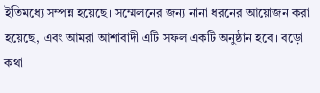ইতিমধ্যে সম্পন্ন হয়েছে। সম্মেলনের জন্য নানা ধরনের আয়োজন করা হয়েছে, এবং আমরা আশাবাদী এটি সফল একটি অনুষ্ঠান হবে। বড়ো কথা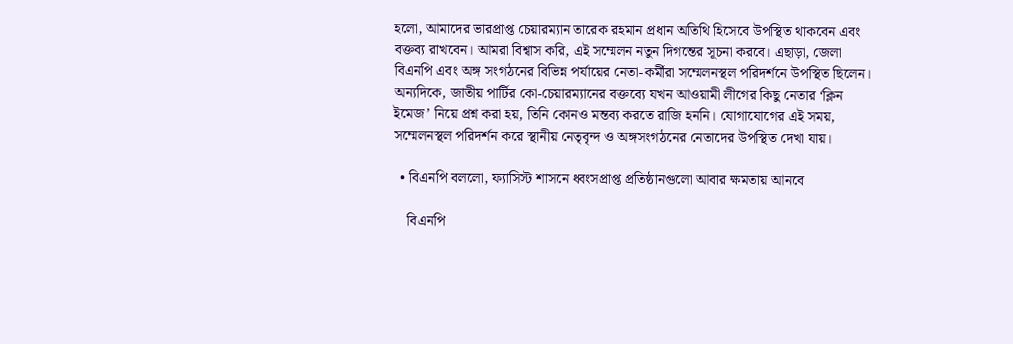হলো, আমাদের ভারপ্রাপ্ত চেয়ারম্যান তারেক রহমান প্রধান অতিথি হিসেবে উপস্থিত থাকবেন এবং বক্তব্য রাখবেন। আমরা বিশ্বাস করি, এই সম্মেলন নতুন দিগন্তের সূচনা করবে। এছাড়া, জেলা বিএনপি এবং অঙ্গ সংগঠনের বিভিন্ন পর্যায়ের নেতা-কর্মীরা সম্মেলনস্থল পরিদর্শনে উপস্থিত ছিলেন। অন্যদিকে, জাতীয় পার্টির কো-চেয়ারম্যানের বক্তব্যে যখন আওয়ামী লীগের কিছু নেতার ‘ক্লিন ইমেজ’ নিয়ে প্রশ্ন করা হয়, তিনি কোনও মন্তব্য করতে রাজি হননি। যোগাযোগের এই সময়, সম্মেলনস্থল পরিদর্শন করে স্থানীয় নেতৃবৃন্দ ও অঙ্গসংগঠনের নেতাদের উপস্থিত দেখা যায়।

  • বিএনপি বললো, ফ্যাসিস্ট শাসনে ধ্বংসপ্রাপ্ত প্রতিষ্ঠানগুলো আবার ক্ষমতায় আনবে

    বিএনপি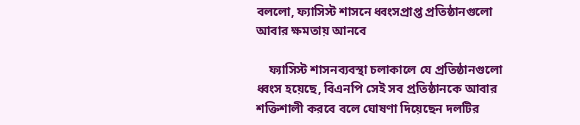বললো, ফ্যাসিস্ট শাসনে ধ্বংসপ্রাপ্ত প্রতিষ্ঠানগুলো আবার ক্ষমতায় আনবে

    ফ্যাসিস্ট শাসনব্যবস্থা চলাকালে যে প্রতিষ্ঠানগুলো ধ্বংস হয়েছে, বিএনপি সেই সব প্রতিষ্ঠানকে আবার শক্তিশালী করবে বলে ঘোষণা দিয়েছেন দলটির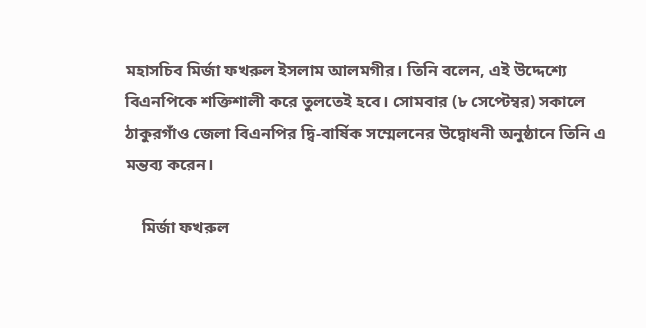মহাসচিব মির্জা ফখরুল ইসলাম আলমগীর। তিনি বলেন, এই উদ্দেশ্যে বিএনপিকে শক্তিশালী করে তুলতেই হবে। সোমবার (৮ সেপ্টেম্বর) সকালে ঠাকুরগাঁও জেলা বিএনপির দ্বি-বার্ষিক সম্মেলনের উদ্বোধনী অনুষ্ঠানে তিনি এ মন্তব্য করেন।

    মির্জা ফখরুল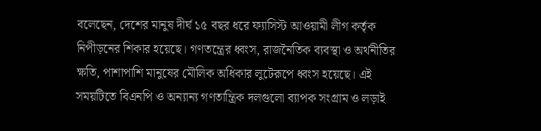বলেছেন, দেশের মানুষ দীর্ঘ ১৫ বছর ধরে ফ্যাসিস্ট আওয়ামী লীগ কর্তৃক নিপীড়নের শিকার হয়েছে। গণতন্ত্রের ধ্বংস, রাজনৈতিক ব্যবস্থা ও অর্থনীতির ক্ষতি, পাশাপাশি মানুষের মৌলিক অধিকার লুটেরূপে ধ্বংস হয়েছে। এই সময়টিতে বিএনপি ও অন্যান্য গণতান্ত্রিক দলগুলো ব্যাপক সংগ্রাম ও লড়াই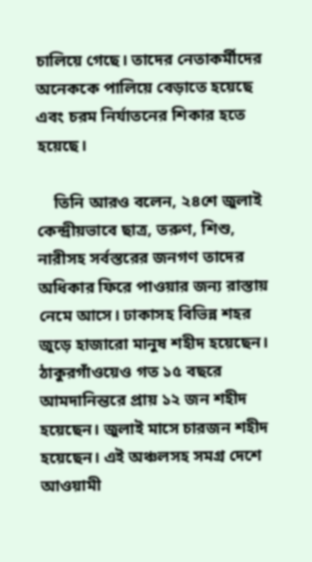চালিয়ে গেছে। তাদের নেতাকর্মীদের অনেককে পালিয়ে বেড়াতে হয়েছে এবং চরম নির্যাতনের শিকার হতে হয়েছে।

    তিনি আরও বলেন, ২৪শে জুলাই কেন্দ্রীয়ভাবে ছাত্র, তরুণ, শিশু, নারীসহ সর্বস্তরের জনগণ তাদের অধিকার ফিরে পাওয়ার জন্য রাস্তায় নেমে আসে। ঢাকাসহ বিভিন্ন শহর জুড়ে হাজারো মানুষ শহীদ হয়েছেন। ঠাকুরগাঁওয়েও গত ১৫ বছরে আমদানিন্তরে প্রায় ১২ জন শহীদ হয়েছেন। জুলাই মাসে চারজন শহীদ হয়েছেন। এই অঞ্চলসহ সমগ্র দেশে আওয়ামী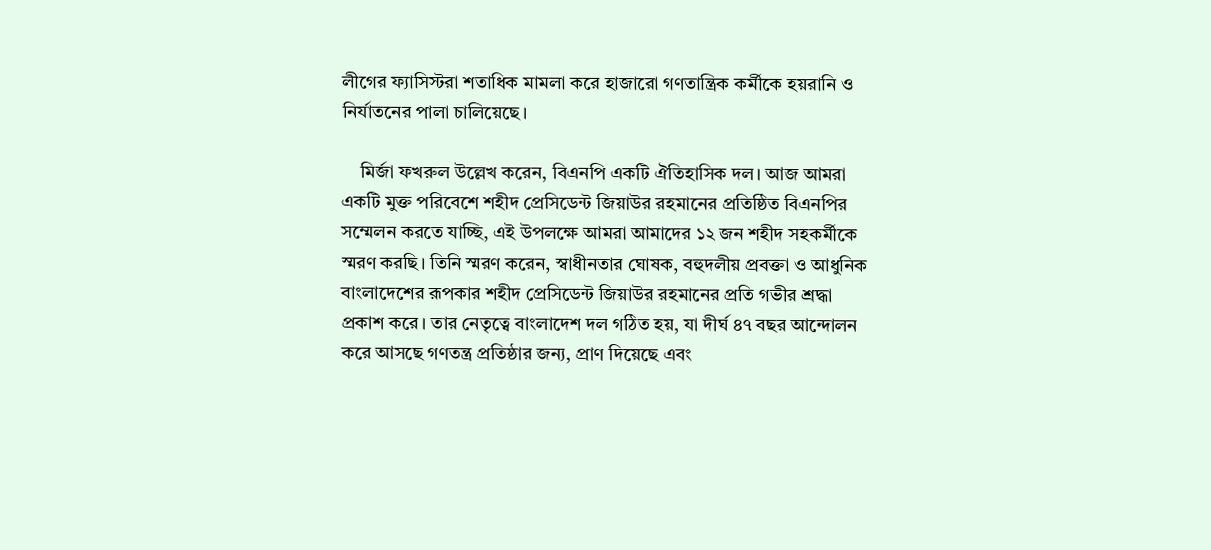লীগের ফ্যাসিস্টরা শতাধিক মামলা করে হাজারো গণতান্ত্রিক কর্মীকে হয়রানি ও নির্যাতনের পালা চালিয়েছে।

    মির্জা ফখরুল উল্লেখ করেন, বিএনপি একটি ঐতিহাসিক দল। আজ আমরা একটি মুক্ত পরিবেশে শহীদ প্রেসিডেন্ট জিয়াউর রহমানের প্রতিষ্ঠিত বিএনপির সম্মেলন করতে যাচ্ছি, এই উপলক্ষে আমরা আমাদের ১২ জন শহীদ সহকর্মীকে স্মরণ করছি। তিনি স্মরণ করেন, স্বাধীনতার ঘোষক, বহুদলীয় প্রবক্তা ও আধুনিক বাংলাদেশের রূপকার শহীদ প্রেসিডেন্ট জিয়াউর রহমানের প্রতি গভীর শ্রদ্ধা প্রকাশ করে। তার নেতৃত্বে বাংলাদেশ দল গঠিত হয়, যা দীর্ঘ ৪৭ বছর আন্দোলন করে আসছে গণতন্ত্র প্রতিষ্ঠার জন্য, প্রাণ দিয়েছে এবং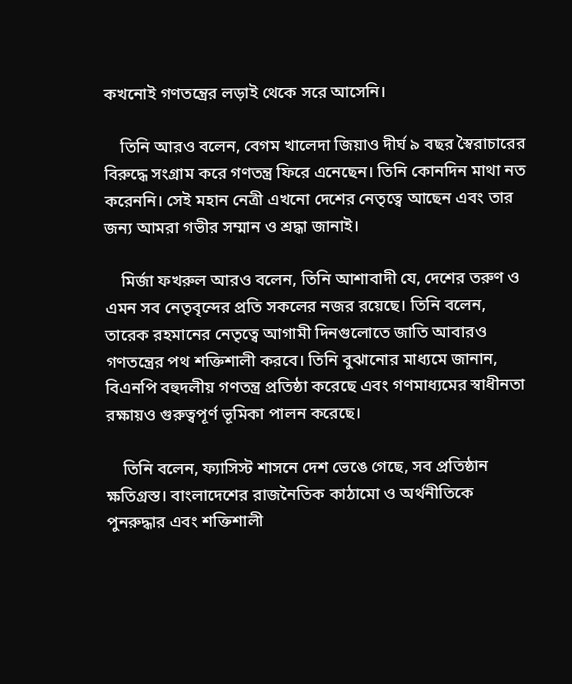কখনোই গণতন্ত্রের লড়াই থেকে সরে আসেনি।

    তিনি আরও বলেন, বেগম খালেদা জিয়াও দীর্ঘ ৯ বছর স্বৈরাচারের বিরুদ্ধে সংগ্রাম করে গণতন্ত্র ফিরে এনেছেন। তিনি কোনদিন মাথা নত করেননি। সেই মহান নেত্রী এখনো দেশের নেতৃত্বে আছেন এবং তার জন্য আমরা গভীর সম্মান ও শ্রদ্ধা জানাই।

    মির্জা ফখরুল আরও বলেন, তিনি আশাবাদী যে, দেশের তরুণ ও এমন সব নেতৃবৃন্দের প্রতি সকলের নজর রয়েছে। তিনি বলেন, তারেক রহমানের নেতৃত্বে আগামী দিনগুলোতে জাতি আবারও গণতন্ত্রের পথ শক্তিশালী করবে। তিনি বুঝানোর মাধ্যমে জানান, বিএনপি বহুদলীয় গণতন্ত্র প্রতিষ্ঠা করেছে এবং গণমাধ্যমের স্বাধীনতা রক্ষায়ও গুরুত্বপূর্ণ ভূমিকা পালন করেছে।

    তিনি বলেন, ফ্যাসিস্ট শাসনে দেশ ভেঙে গেছে, সব প্রতিষ্ঠান ক্ষতিগ্রস্ত। বাংলাদেশের রাজনৈতিক কাঠামো ও অর্থনীতিকে পুনরুদ্ধার এবং শক্তিশালী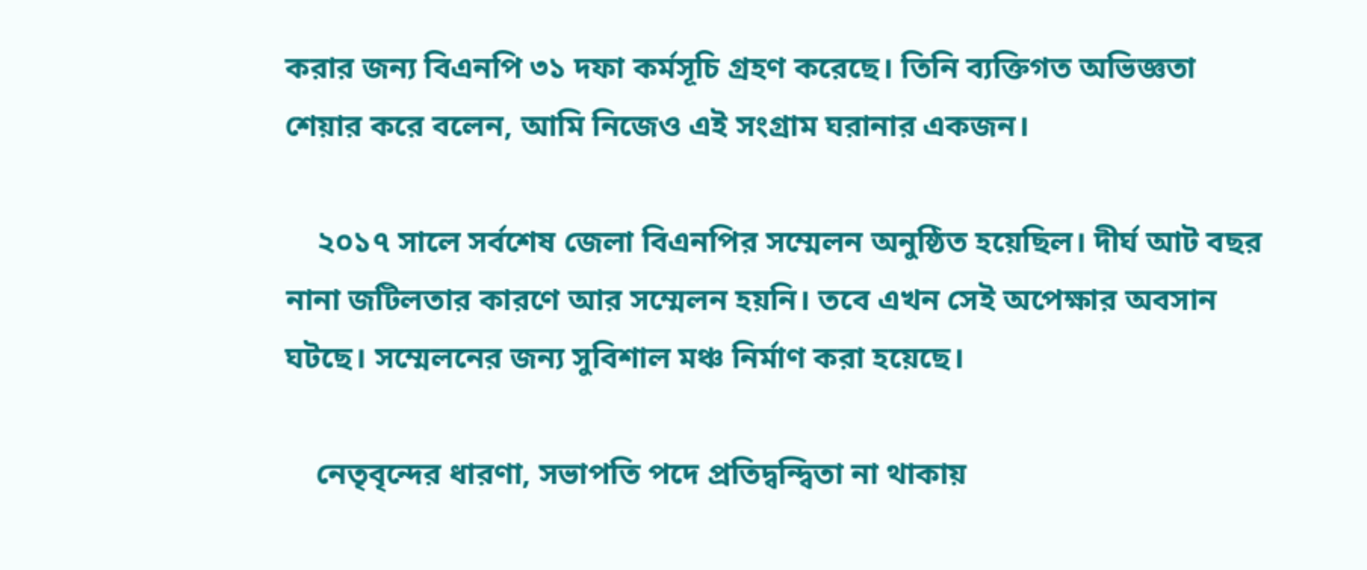করার জন্য বিএনপি ৩১ দফা কর্মসূচি গ্রহণ করেছে। তিনি ব্যক্তিগত অভিজ্ঞতা শেয়ার করে বলেন, আমি নিজেও এই সংগ্রাম ঘরানার একজন।

    ২০১৭ সালে সর্বশেষ জেলা বিএনপির সম্মেলন অনুষ্ঠিত হয়েছিল। দীর্ঘ আট বছর নানা জটিলতার কারণে আর সম্মেলন হয়নি। তবে এখন সেই অপেক্ষার অবসান ঘটছে। সম্মেলনের জন্য সুবিশাল মঞ্চ নির্মাণ করা হয়েছে।

    নেতৃবৃন্দের ধারণা, সভাপতি পদে প্রতিদ্বন্দ্বিতা না থাকায়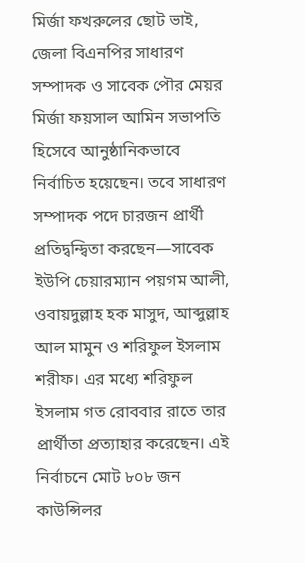মির্জা ফখরুলের ছোট ভাই, জেলা বিএনপির সাধারণ সম্পাদক ও সাবেক পৌর মেয়র মির্জা ফয়সাল আমিন সভাপতি হিসেবে আনুষ্ঠানিকভাবে নির্বাচিত হয়েছেন। তবে সাধারণ সম্পাদক পদে চারজন প্রার্থী প্রতিদ্বন্দ্বিতা করছেন—সাবেক ইউপি চেয়ারম্যান পয়গম আলী, ওবায়দুল্লাহ হক মাসুদ, আব্দুল্লাহ আল মামুন ও শরিফুল ইসলাম শরীফ। এর মধ্যে শরিফুল ইসলাম গত রোববার রাতে তার প্রার্থীতা প্রত্যাহার করেছেন। এই নির্বাচনে মোট ৮০৮ জন কাউন্সিলর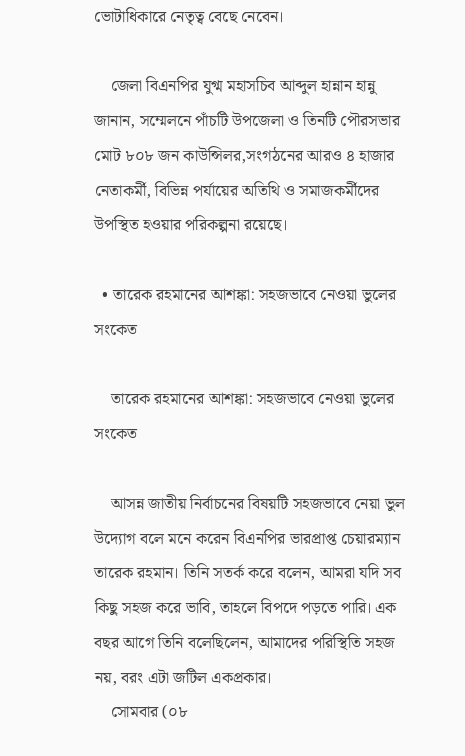ভোটাধিকারে নেতৃত্ব বেছে নেবেন।

    জেলা বিএনপির যুগ্ম মহাসচিব আব্দুল হান্নান হান্নু জানান, সম্মেলনে পাঁচটি উপজেলা ও তিনটি পৌরসভার মোট ৮০৮ জন কাউন্সিলর,সংগঠনের আরও ৪ হাজার নেতাকর্মী, বিভিন্ন পর্যায়ের অতিথি ও সমাজকর্মীদের উপস্থিত হওয়ার পরিকল্পনা রয়েছে।

  • তারেক রহমানের আশঙ্কা: সহজভাবে নেওয়া ভুলের সংকেত

    তারেক রহমানের আশঙ্কা: সহজভাবে নেওয়া ভুলের সংকেত

    আসন্ন জাতীয় নির্বাচনের বিষয়টি সহজভাবে নেয়া ভুল উদ্যোগ বলে মনে করেন বিএনপির ভারপ্রাপ্ত চেয়ারম্যান তারেক রহমান। তিনি সতর্ক করে বলেন, আমরা যদি সব কিছু সহজ করে ভাবি, তাহলে বিপদে পড়তে পারি। এক বছর আগে তিনি বলেছিলেন, আমাদের পরিস্থিতি সহজ নয়, বরং এটা জটিল একপ্রকার।
    সোমবার (০৮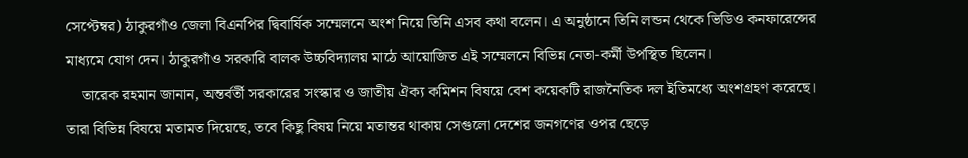সেপ্টেম্বর) ঠাকুরগাঁও জেলা বিএনপির দ্বিবার্ষিক সম্মেলনে অংশ নিয়ে তিনি এসব কথা বলেন। এ অনুষ্ঠানে তিনি লন্ডন থেকে ভিডিও কনফারেন্সের মাধ্যমে যোগ দেন। ঠাকুরগাঁও সরকারি বালক উচ্চবিদ্যালয় মাঠে আয়োজিত এই সম্মেলনে বিভিন্ন নেতা-কর্মী উপস্থিত ছিলেন।
    তারেক রহমান জানান, অন্তর্বর্তী সরকারের সংস্কার ও জাতীয় ঐক্য কমিশন বিষয়ে বেশ কয়েকটি রাজনৈতিক দল ইতিমধ্যে অংশগ্রহণ করেছে। তারা বিভিন্ন বিষয়ে মতামত দিয়েছে, তবে কিছু বিষয় নিয়ে মতান্তর থাকায় সেগুলো দেশের জনগণের ওপর ছেড়ে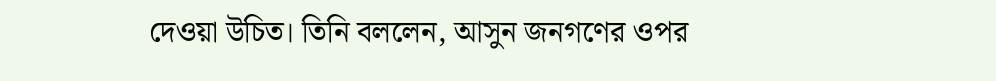দেওয়া উচিত। তিনি বললেন, আসুন জনগণের ওপর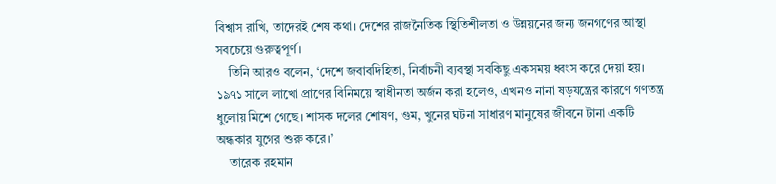বিশ্বাস রাখি, তাদেরই শেষ কথা। দেশের রাজনৈতিক স্থিতিশীলতা ও উন্নয়নের জন্য জনগণের আস্থা সবচেয়ে গুরুত্বপূর্ণ।
    তিনি আরও বলেন, ‘দেশে জবাবদিহিতা, নির্বাচনী ব্যবস্থা সবকিছু একসময় ধ্বংস করে দেয়া হয়। ১৯৭১ সালে লাখো প্রাণের বিনিময়ে স্বাধীনতা অর্জন করা হলেও, এখনও নানা ষড়যন্ত্রের কারণে গণতন্ত্র ধুলোয় মিশে গেছে। শাসক দলের শোষণ, গুম, খুনের ঘটনা সাধারণ মানুষের জীবনে টানা একটি অন্ধকার যুগের শুরু করে।’
    তারেক রহমান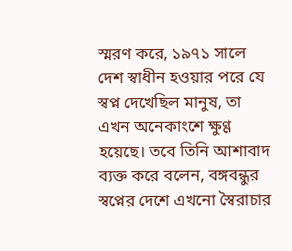স্মরণ করে, ১৯৭১ সালে দেশ স্বাধীন হওয়ার পরে যে স্বপ্ন দেখেছিল মানুষ, তা এখন অনেকাংশে ক্ষুণ্ণ হয়েছে। তবে তিনি আশাবাদ ব্যক্ত করে বলেন, বঙ্গবন্ধুর স্বপ্নের দেশে এখনো স্বৈরাচার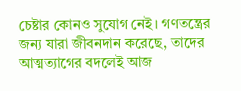চেষ্টার কোনও সুযোগ নেই। গণতন্ত্রের জন্য যারা জীবনদান করেছে, তাদের আত্মত্যাগের বদলেই আজ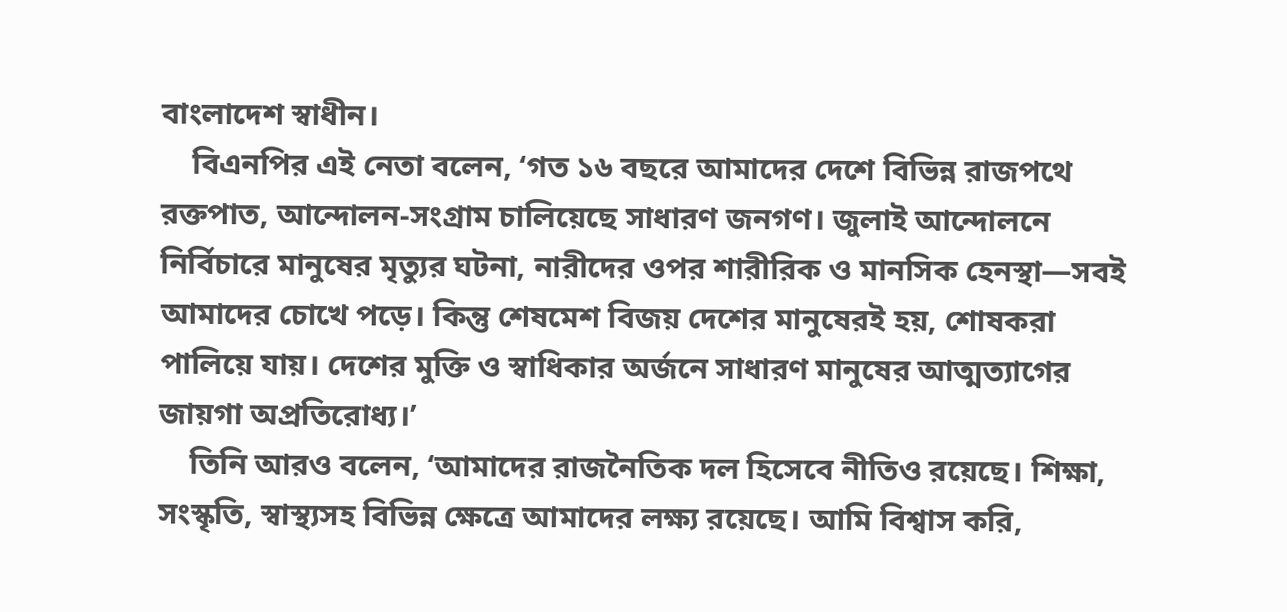বাংলাদেশ স্বাধীন।
    বিএনপির এই নেতা বলেন, ‘গত ১৬ বছরে আমাদের দেশে বিভিন্ন রাজপথে রক্তপাত, আন্দোলন-সংগ্রাম চালিয়েছে সাধারণ জনগণ। জুলাই আন্দোলনে নির্বিচারে মানুষের মৃত্যুর ঘটনা, নারীদের ওপর শারীরিক ও মানসিক হেনস্থা—সবই আমাদের চোখে পড়ে। কিন্তু শেষমেশ বিজয় দেশের মানুষেরই হয়, শোষকরা পালিয়ে যায়। দেশের মুক্তি ও স্বাধিকার অর্জনে সাধারণ মানুষের আত্মত্যাগের জায়গা অপ্রতিরোধ্য।’
    তিনি আরও বলেন, ‘আমাদের রাজনৈতিক দল হিসেবে নীতিও রয়েছে। শিক্ষা, সংস্কৃতি, স্বাস্থ্যসহ বিভিন্ন ক্ষেত্রে আমাদের লক্ষ্য রয়েছে। আমি বিশ্বাস করি,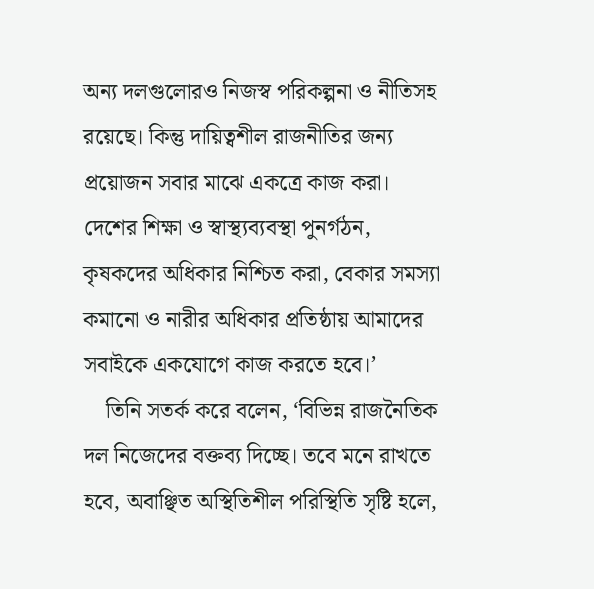অন্য দলগুলোরও নিজস্ব পরিকল্পনা ও নীতিসহ রয়েছে। কিন্তু দায়িত্বশীল রাজনীতির জন্য প্রয়োজন সবার মাঝে একত্রে কাজ করা। দেশের শিক্ষা ও স্বাস্থ্যব্যবস্থা পুনর্গঠন, কৃষকদের অধিকার নিশ্চিত করা, বেকার সমস্যা কমানো ও নারীর অধিকার প্রতিষ্ঠায় আমাদের সবাইকে একযোগে কাজ করতে হবে।’
    তিনি সতর্ক করে বলেন, ‘বিভিন্ন রাজনৈতিক দল নিজেদের বক্তব্য দিচ্ছে। তবে মনে রাখতে হবে, অবাঞ্ছিত অস্থিতিশীল পরিস্থিতি সৃষ্টি হলে,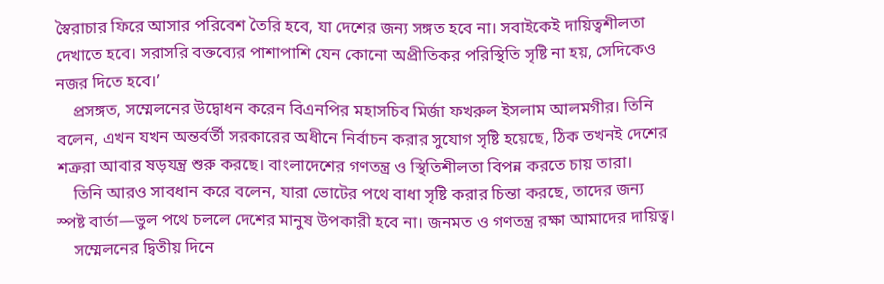স্বৈরাচার ফিরে আসার পরিবেশ তৈরি হবে, যা দেশের জন্য সঙ্গত হবে না। সবাইকেই দায়িত্বশীলতা দেখাতে হবে। সরাসরি বক্তব্যের পাশাপাশি যেন কোনো অপ্রীতিকর পরিস্থিতি সৃষ্টি না হয়, সেদিকেও নজর দিতে হবে।’
    প্রসঙ্গত, সম্মেলনের উদ্বোধন করেন বিএনপির মহাসচিব মির্জা ফখরুল ইসলাম আলমগীর। তিনি বলেন, এখন যখন অন্তর্বর্তী সরকারের অধীনে নির্বাচন করার সুযোগ সৃষ্টি হয়েছে, ঠিক তখনই দেশের শত্রুরা আবার ষড়যন্ত্র শুরু করছে। বাংলাদেশের গণতন্ত্র ও স্থিতিশীলতা বিপন্ন করতে চায় তারা।
    তিনি আরও সাবধান করে বলেন, যারা ভোটের পথে বাধা সৃষ্টি করার চিন্তা করছে, তাদের জন্য স্পষ্ট বার্তা—ভুল পথে চললে দেশের মানুষ উপকারী হবে না। জনমত ও গণতন্ত্র রক্ষা আমাদের দায়িত্ব।
    সম্মেলনের দ্বিতীয় দিনে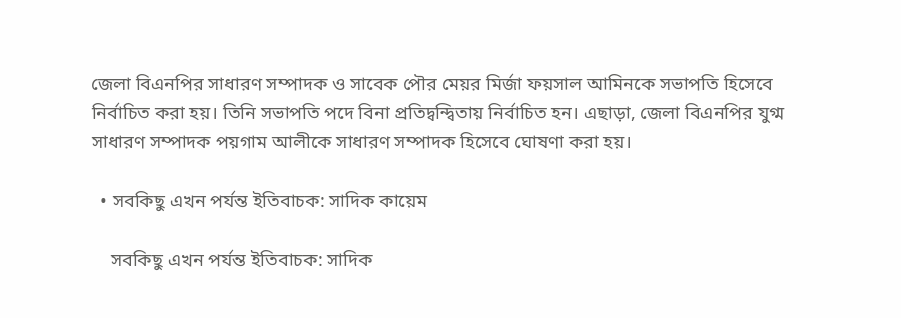জেলা বিএনপির সাধারণ সম্পাদক ও সাবেক পৌর মেয়র মির্জা ফয়সাল আমিনকে সভাপতি হিসেবে নির্বাচিত করা হয়। তিনি সভাপতি পদে বিনা প্রতিদ্বন্দ্বিতায় নির্বাচিত হন। এছাড়া, জেলা বিএনপির যুগ্ম সাধারণ সম্পাদক পয়গাম আলীকে সাধারণ সম্পাদক হিসেবে ঘোষণা করা হয়।

  • সবকিছু এখন পর্যন্ত ইতিবাচক: সাদিক কায়েম

    সবকিছু এখন পর্যন্ত ইতিবাচক: সাদিক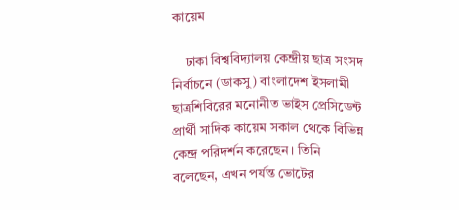কায়েম

    ঢাকা বিশ্ববিদ্যালয় কেন্দ্রীয় ছাত্র সংসদ নির্বাচনে (ডাকসু) বাংলাদেশ ইসলামী ছাত্রশিবিরের মনোনীত ভাইস প্রেসিডেন্ট প্রার্থী সাদিক কায়েম সকাল থেকে বিভিন্ন কেন্দ্র পরিদর্শন করেছেন। তিনি বলেছেন, এখন পর্যন্ত ভোটের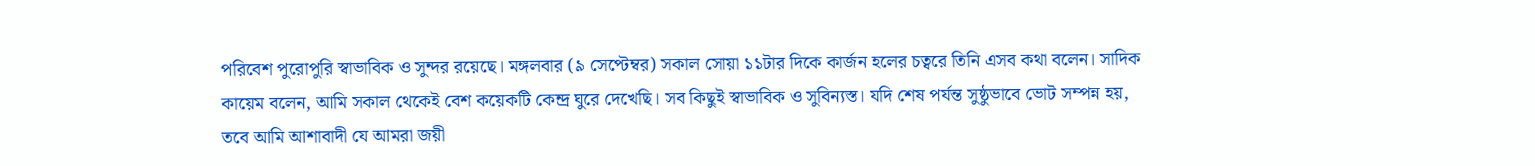পরিবেশ পুরোপুরি স্বাভাবিক ও সুন্দর রয়েছে। মঙ্গলবার (৯ সেপ্টেম্বর) সকাল সোয়া ১১টার দিকে কার্জন হলের চত্বরে তিনি এসব কথা বলেন। সাদিক কায়েম বলেন, আমি সকাল থেকেই বেশ কয়েকটি কেন্দ্র ঘুরে দেখেছি। সব কিছুই স্বাভাবিক ও সুবিন্যস্ত। যদি শেষ পর্যন্ত সুষ্ঠুভাবে ভোট সম্পন্ন হয়, তবে আমি আশাবাদী যে আমরা জয়ী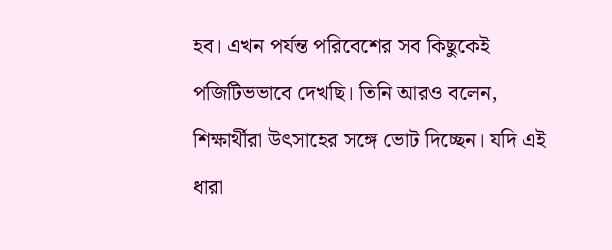হব। এখন পর্যন্ত পরিবেশের সব কিছুকেই পজিটিভভাবে দেখছি। তিনি আরও বলেন, শিক্ষার্থীরা উৎসাহের সঙ্গে ভোট দিচ্ছেন। যদি এই ধারা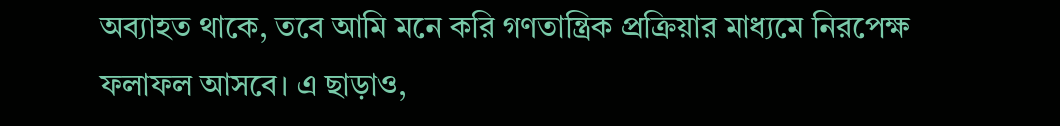অব্যাহত থাকে, তবে আমি মনে করি গণতান্ত্রিক প্রক্রিয়ার মাধ্যমে নিরপেক্ষ ফলাফল আসবে। এ ছাড়াও,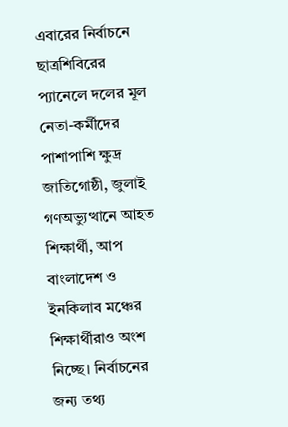এবারের নির্বাচনে ছাত্রশিবিরের প্যানেলে দলের মূল নেতা-কর্মীদের পাশাপাশি ক্ষুদ্র জাতিগোষ্ঠী, জুলাই গণঅভ্যুত্থানে আহত শিক্ষার্থী, আপ বাংলাদেশ ও ইনকিলাব মঞ্চের শিক্ষার্থীরাও অংশ নিচ্ছে। নির্বাচনের জন্য তথ্য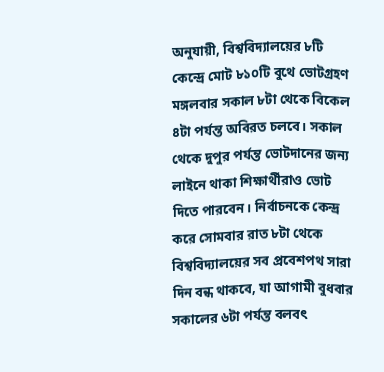অনুযায়ী, বিশ্ববিদ্যালয়ের ৮টি কেন্দ্রে মোট ৮১০টি বুথে ভোটগ্রহণ মঙ্গলবার সকাল ৮টা থেকে বিকেল ৪টা পর্যন্ত অবিরত চলবে। সকাল থেকে দুপুর পর্যন্ত ভোটদানের জন্য লাইনে থাকা শিক্ষার্থীরাও ভোট দিতে পারবেন। নির্বাচনকে কেন্দ্র করে সোমবার রাত ৮টা থেকে বিশ্ববিদ্যালয়ের সব প্রবেশপথ সারা দিন বন্ধ থাকবে, যা আগামী বুধবার সকালের ৬টা পর্যন্ত বলবৎ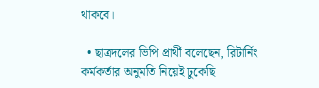থাকবে।

  • ছাত্রদলের ভিপি প্রার্থী বলেছেন, রিটার্নিং কর্মকর্তার অনুমতি নিয়েই ঢুকেছি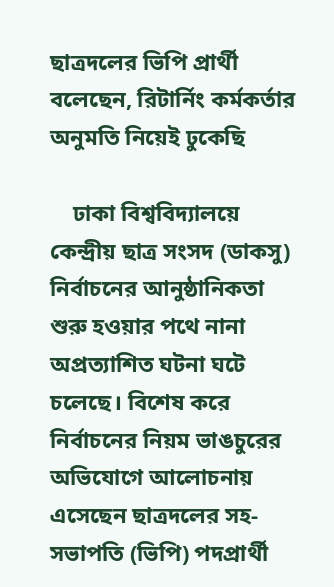ছাত্রদলের ভিপি প্রার্থী বলেছেন, রিটার্নিং কর্মকর্তার অনুমতি নিয়েই ঢুকেছি

    ঢাকা বিশ্ববিদ্যালয়ে কেন্দ্রীয় ছাত্র সংসদ (ডাকসু) নির্বাচনের আনুষ্ঠানিকতা শুরু হওয়ার পথে নানা অপ্রত্যাশিত ঘটনা ঘটে চলেছে। বিশেষ করে নির্বাচনের নিয়ম ভাঙচুরের অভিযোগে আলোচনায় এসেছেন ছাত্রদলের সহ-সভাপতি (ভিপি) পদপ্রার্থী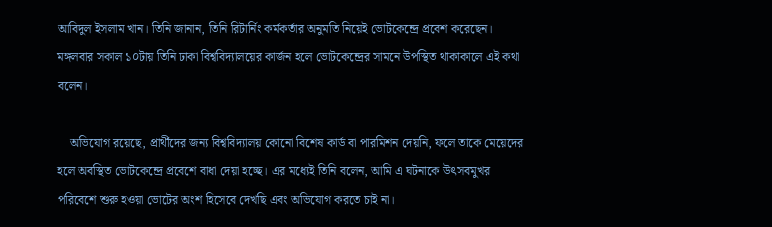আবিদুল ইসলাম খান। তিনি জানান, তিনি রিটার্নিং কর্মকর্তার অনুমতি নিয়েই ভোটকেন্দ্রে প্রবেশ করেছেন। মঙ্গলবার সকাল ১০টায় তিনি ঢাকা বিশ্ববিদ্যালয়ের কার্জন হলে ভোটকেন্দ্রের সামনে উপস্থিত থাকাকালে এই কথা বলেন।

    অভিযোগ রয়েছে, প্রার্থীদের জন্য বিশ্ববিদ্যালয় কোনো বিশেষ কার্ড বা পারমিশন দেয়নি, ফলে তাকে মেয়েদের হলে অবস্থিত ভোটকেন্দ্রে প্রবেশে বাধা দেয়া হচ্ছে। এর মধ্যেই তিনি বলেন, আমি এ ঘটনাকে উৎসবমুখর পরিবেশে শুরু হওয়া ভোটের অংশ হিসেবে দেখছি এবং অভিযোগ করতে চাই না।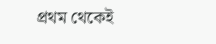প্রথম থেকেই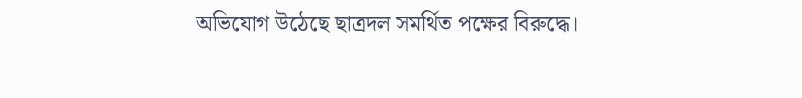অভিযোগ উঠেছে ছাত্রদল সমর্থিত পক্ষের বিরুদ্ধে।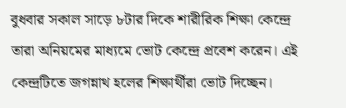বুধবার সকাল সাড়ে ৮টার দিকে শারীরিক শিক্ষা কেন্দ্রে তারা অনিয়মের মাধ্যমে ভোট কেন্দ্রে প্রবেশ করেন। এই কেন্দ্রটিতে জগন্নাথ হলের শিক্ষার্থীরা ভোট দিচ্ছেন।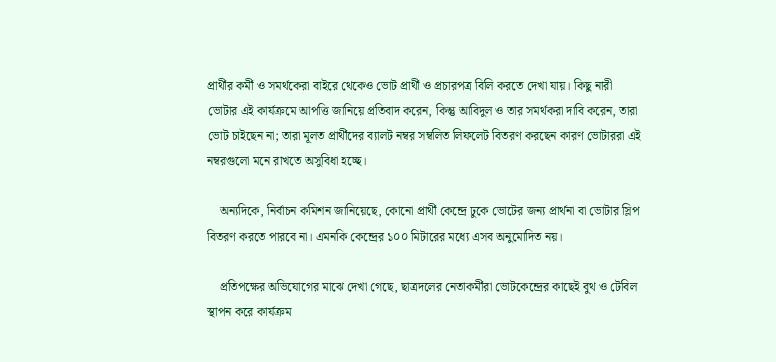প্রার্থীর কর্মী ও সমর্থকেরা বাইরে থেকেও ভোট প্রার্থী ও প্রচারপত্র বিলি করতে দেখা যায়। কিছু নারী ভোটার এই কার্যক্রমে আপত্তি জানিয়ে প্রতিবাদ করেন, কিন্তু আবিদুল ও তার সমর্থকরা দাবি করেন, তারা ভোট চাইছেন না; তারা মূলত প্রার্থীদের ব্যালট নম্বর সম্বলিত লিফলেট বিতরণ করছেন কারণ ভোটাররা এই নম্বরগুলো মনে রাখতে অসুবিধা হচ্ছে।

    অন্যদিকে, নির্বাচন কমিশন জানিয়েছে, কোনো প্রার্থী কেন্দ্রে ঢুকে ভোটের জন্য প্রার্থনা বা ভোটার স্লিপ বিতরণ করতে পারবে না। এমনকি কেন্দ্রের ১০০ মিটারের মধ্যে এসব অনুমোদিত নয়।

    প্রতিপক্ষের অভিযোগের মাঝে দেখা গেছে, ছাত্রদলের নেতাকর্মীরা ভোটকেন্দ্রের কাছেই বুথ ও টেবিল স্থাপন করে কার্যক্রম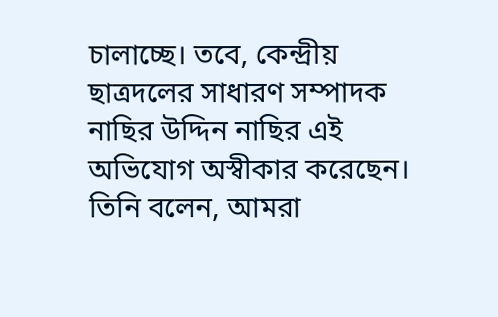চালাচ্ছে। তবে, কেন্দ্রীয় ছাত্রদলের সাধারণ সম্পাদক নাছির উদ্দিন নাছির এই অভিযোগ অস্বীকার করেছেন। তিনি বলেন, আমরা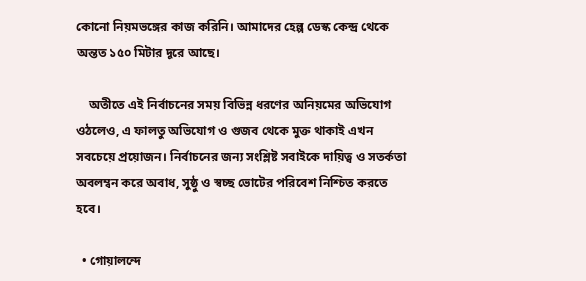কোনো নিয়মভঙ্গের কাজ করিনি। আমাদের হেল্প ডেস্ক কেন্দ্র থেকে অন্তত ১৫০ মিটার দূরে আছে।

    অতীতে এই নির্বাচনের সময় বিভিন্ন ধরণের অনিয়মের অভিযোগ ওঠলেও, এ ফালতু অভিযোগ ও গুজব থেকে মুক্ত থাকাই এখন সবচেয়ে প্রয়োজন। নির্বাচনের জন্য সংশ্লিষ্ট সবাইকে দায়িত্ব ও সতর্কতা অবলম্বন করে অবাধ, সুষ্ঠু ও স্বচ্ছ ভোটের পরিবেশ নিশ্চিত করতে হবে।

  • গোয়ালন্দে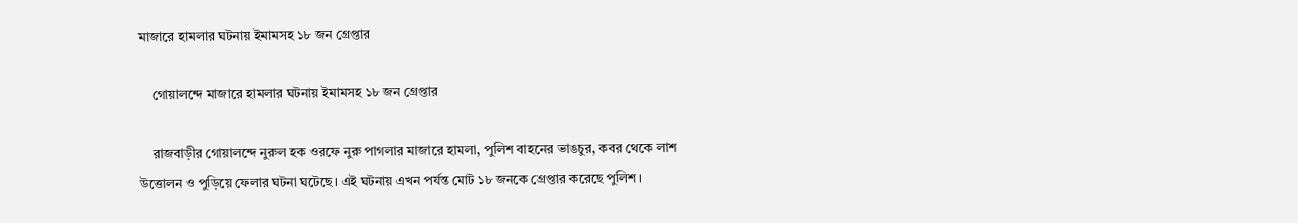মাজারে হামলার ঘটনায় ইমামসহ ১৮ জন গ্রেপ্তার

    গোয়ালন্দে মাজারে হামলার ঘটনায় ইমামসহ ১৮ জন গ্রেপ্তার

    রাজবাড়ীর গোয়ালন্দে নুরুল হক ওরফে নুরু পাগলার মাজারে হামলা, পুলিশ বাহনের ভাঙচুর, কবর থেকে লাশ উত্তোলন ও পুড়িয়ে ফেলার ঘটনা ঘটেছে। এই ঘটনায় এখন পর্যন্ত মোট ১৮ জনকে গ্রেপ্তার করেছে পুলিশ।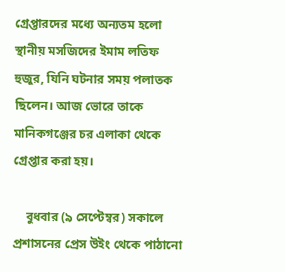গ্রেপ্তারদের মধ্যে অন্যতম হলো স্থানীয় মসজিদের ইমাম লতিফ হুজুর, যিনি ঘটনার সময় পলাতক ছিলেন। আজ ভোরে তাকে মানিকগঞ্জের চর এলাকা থেকে গ্রেপ্তার করা হয়।

    বুধবার (৯ সেপ্টেম্বর) সকালে প্রশাসনের প্রেস উইং থেকে পাঠানো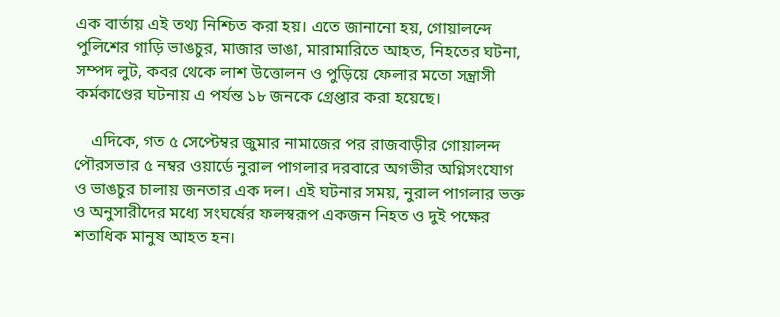এক বার্তায় এই তথ্য নিশ্চিত করা হয়। এতে জানানো হয়, গোয়ালন্দে পুলিশের গাড়ি ভাঙচুর, মাজার ভাঙা, মারামারিতে আহত, নিহতের ঘটনা, সম্পদ লুট, কবর থেকে লাশ উত্তোলন ও পুড়িয়ে ফেলার মতো সন্ত্রাসী কর্মকাণ্ডের ঘটনায় এ পর্যন্ত ১৮ জনকে গ্রেপ্তার করা হয়েছে।

    এদিকে, গত ৫ সেপ্টেম্বর জুমার নামাজের পর রাজবাড়ীর গোয়ালন্দ পৌরসভার ৫ নম্বর ওয়ার্ডে নুরাল পাগলার দরবারে অগভীর অগ্নিসংযোগ ও ভাঙচুর চালায় জনতার এক দল। এই ঘটনার সময়, নুরাল পাগলার ভক্ত ও অনুসারীদের মধ্যে সংঘর্ষের ফলস্বরূপ একজন নিহত ও দুই পক্ষের শতাধিক মানুষ আহত হন।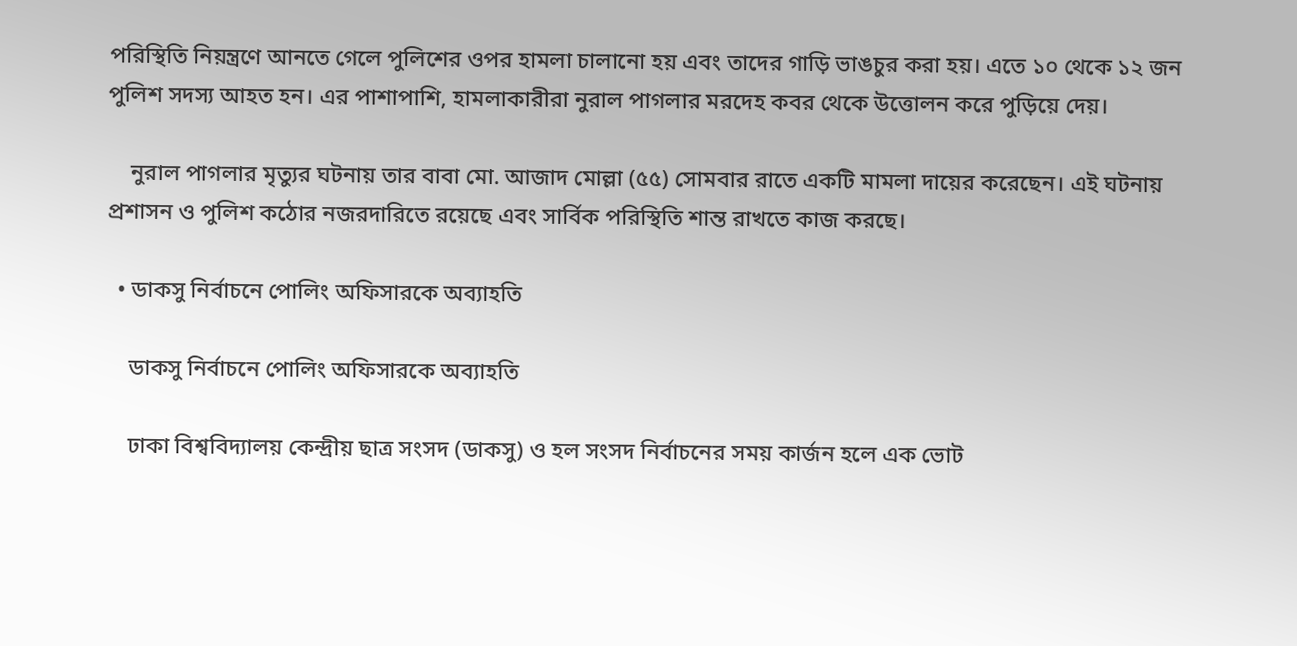পরিস্থিতি নিয়ন্ত্রণে আনতে গেলে পুলিশের ওপর হামলা চালানো হয় এবং তাদের গাড়ি ভাঙচুর করা হয়। এতে ১০ থেকে ১২ জন পুলিশ সদস্য আহত হন। এর পাশাপাশি, হামলাকারীরা নুরাল পাগলার মরদেহ কবর থেকে উত্তোলন করে পুড়িয়ে দেয়।

    নুরাল পাগলার মৃত্যুর ঘটনায় তার বাবা মো. আজাদ মোল্লা (৫৫) সোমবার রাতে একটি মামলা দায়ের করেছেন। এই ঘটনায় প্রশাসন ও পুলিশ কঠোর নজরদারিতে রয়েছে এবং সার্বিক পরিস্থিতি শান্ত রাখতে কাজ করছে।

  • ডাকসু নির্বাচনে পোলিং অফিসারকে অব্যাহতি

    ডাকসু নির্বাচনে পোলিং অফিসারকে অব্যাহতি

    ঢাকা বিশ্ববিদ্যালয় কেন্দ্রীয় ছাত্র সংসদ (ডাকসু) ও হল সংসদ নির্বাচনের সময় কার্জন হলে এক ভোট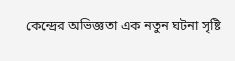কেন্দ্রের অভিজ্ঞতা এক নতুন ঘটনা সৃষ্টি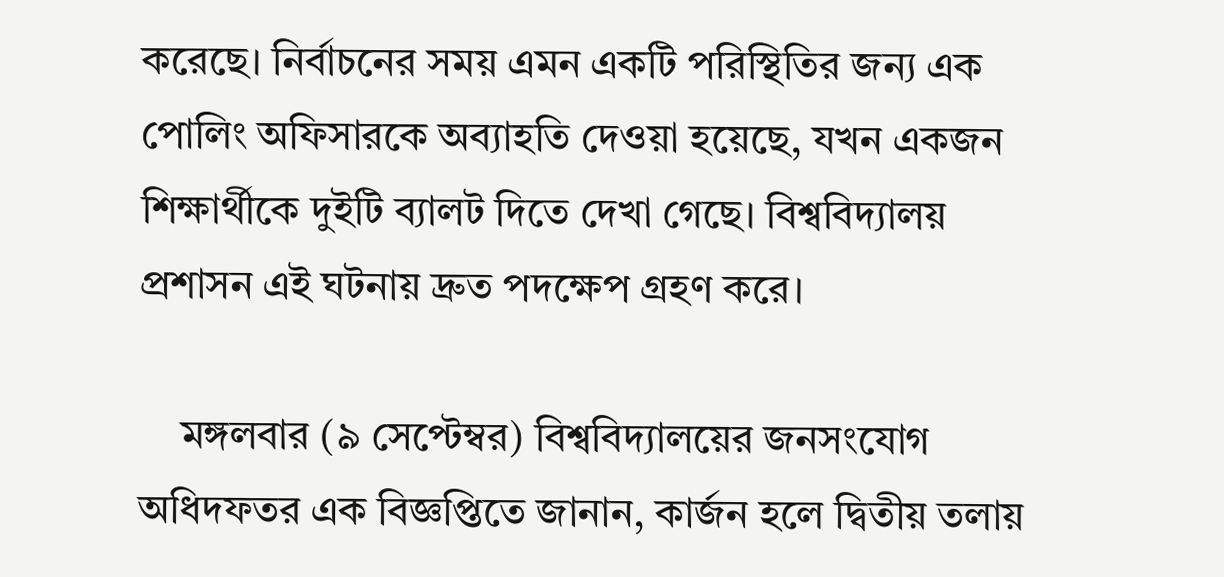করেছে। নির্বাচনের সময় এমন একটি পরিস্থিতির জন্য এক পোলিং অফিসারকে অব্যাহতি দেওয়া হয়েছে, যখন একজন শিক্ষার্থীকে দুইটি ব্যালট দিতে দেখা গেছে। বিশ্ববিদ্যালয় প্রশাসন এই ঘটনায় দ্রুত পদক্ষেপ গ্রহণ করে।

    মঙ্গলবার (৯ সেপ্টেম্বর) বিশ্ববিদ্যালয়ের জনসংযোগ অধিদফতর এক বিজ্ঞপ্তিতে জানান, কার্জন হলে দ্বিতীয় তলায়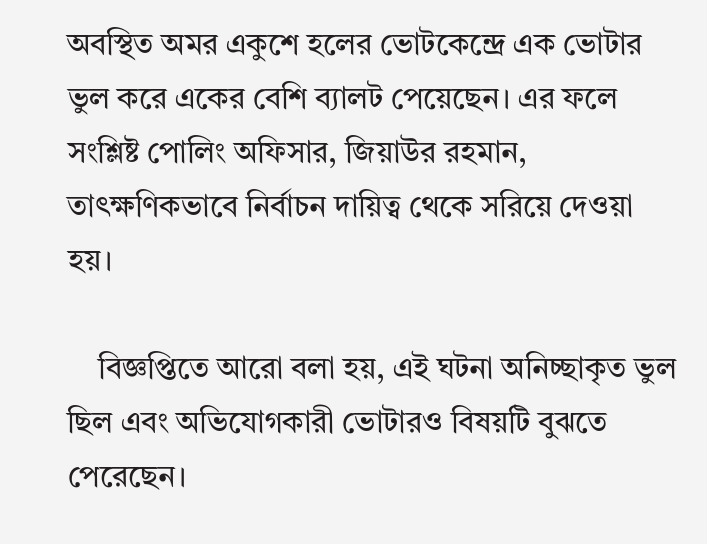অবস্থিত অমর একুশে হলের ভোটকেন্দ্রে এক ভোটার ভুল করে একের বেশি ব্যালট পেয়েছেন। এর ফলে সংশ্লিষ্ট পোলিং অফিসার, জিয়াউর রহমান, তাৎক্ষণিকভাবে নির্বাচন দায়িত্ব থেকে সরিয়ে দেওয়া হয়।

    বিজ্ঞপ্তিতে আরো বলা হয়, এই ঘটনা অনিচ্ছাকৃত ভুল ছিল এবং অভিযোগকারী ভোটারও বিষয়টি বুঝতে পেরেছেন।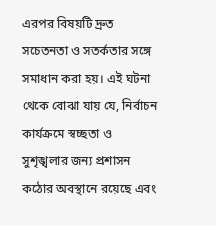এরপর বিষয়টি দ্রুত সচেতনতা ও সতর্কতার সঙ্গে সমাধান করা হয়। এই ঘটনা থেকে বোঝা যায় যে, নির্বাচন কার্যক্রমে স্বচ্ছতা ও সুশৃঙ্খলার জন্য প্রশাসন কঠোর অবস্থানে রয়েছে এবং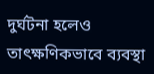দুর্ঘটনা হলেও তাৎক্ষণিকভাবে ব্যবস্থা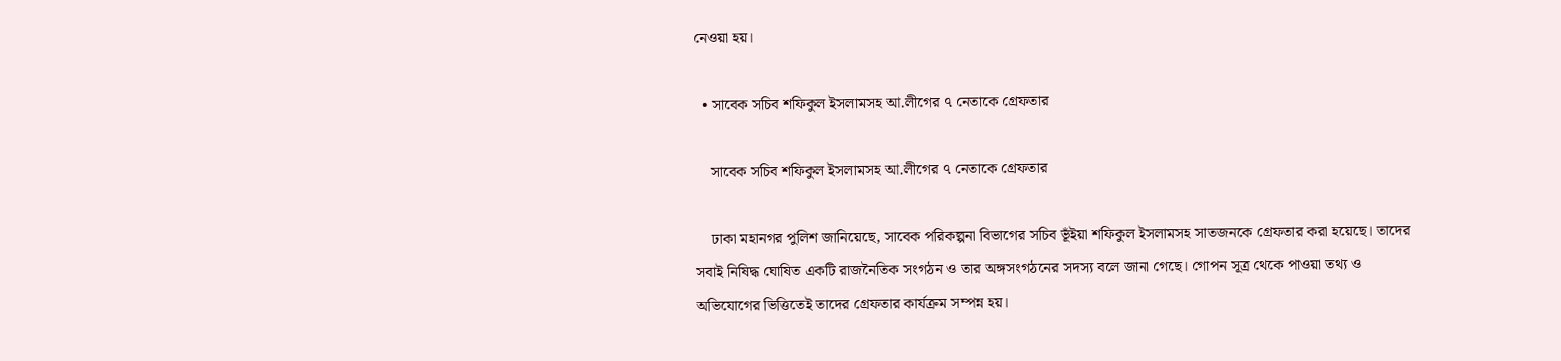নেওয়া হয়।

  • সাবেক সচিব শফিকুল ইসলামসহ আ.লীগের ৭ নেতাকে গ্রেফতার

    সাবেক সচিব শফিকুল ইসলামসহ আ.লীগের ৭ নেতাকে গ্রেফতার

    ঢাকা মহানগর পুলিশ জানিয়েছে, সাবেক পরিকল্পনা বিভাগের সচিব ভূঁইয়া শফিকুল ইসলামসহ সাতজনকে গ্রেফতার করা হয়েছে। তাদের সবাই নিষিদ্ধ ঘোষিত একটি রাজনৈতিক সংগঠন ও তার অঙ্গসংগঠনের সদস্য বলে জানা গেছে। গোপন সূত্র থেকে পাওয়া তথ্য ও অভিযোগের ভিত্তিতেই তাদের গ্রেফতার কার্যক্রম সম্পন্ন হয়।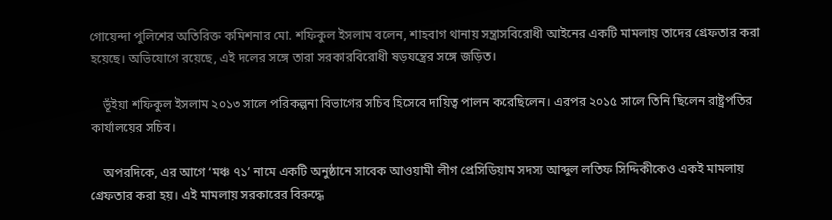গোয়েন্দা পুলিশের অতিরিক্ত কমিশনার মো. শফিকুল ইসলাম বলেন, শাহবাগ থানায় সন্ত্রাসবিরোধী আইনের একটি মামলায় তাদের গ্রেফতার করা হয়েছে। অভিযোগে রয়েছে, এই দলের সঙ্গে তারা সরকারবিরোধী ষড়যন্ত্রের সঙ্গে জড়িত।

    ভূঁইয়া শফিকুল ইসলাম ২০১৩ সালে পরিকল্পনা বিভাগের সচিব হিসেবে দায়িত্ব পালন করেছিলেন। এরপর ২০১৫ সালে তিনি ছিলেন রাষ্ট্রপতির কার্যালয়ের সচিব।

    অপরদিকে, এর আগে ‘মঞ্চ ৭১’ নামে একটি অনুষ্ঠানে সাবেক আওয়ামী লীগ প্রেসিডিয়াম সদস্য আব্দুল লতিফ সিদ্দিকীকেও একই মামলায় গ্রেফতার করা হয়। এই মামলায় সরকারের বিরুদ্ধে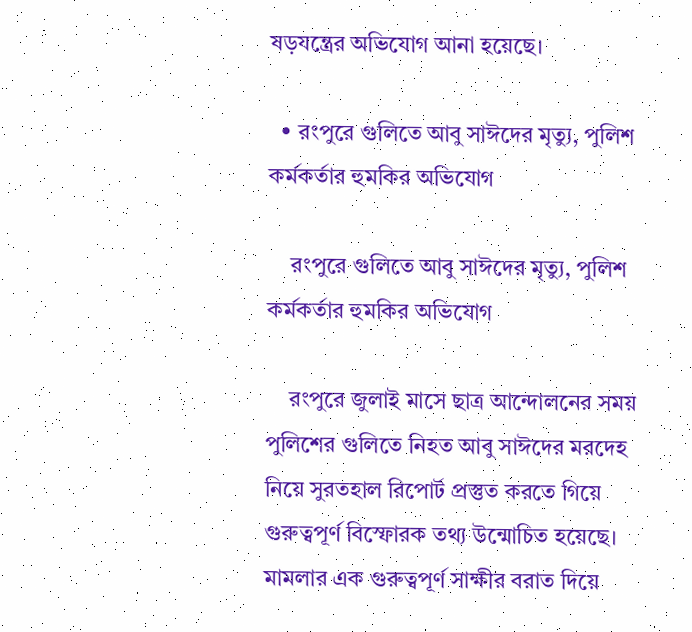ষড়যন্ত্রের অভিযোগ আনা হয়েছে।

  • রংপুরে গুলিতে আবু সাঈদের মৃত্যু, পুলিশ কর্মকর্তার হুমকির অভিযোগ

    রংপুরে গুলিতে আবু সাঈদের মৃত্যু, পুলিশ কর্মকর্তার হুমকির অভিযোগ

    রংপুরে জুলাই মাসে ছাত্র আন্দোলনের সময় পুলিশের গুলিতে নিহত আবু সাঈদের মরদেহ নিয়ে সুরতহাল রিপোর্ট প্রস্তুত করতে গিয়ে গুরুত্বপূর্ণ বিস্ফোরক তথ্য উন্মোচিত হয়েছে। মামলার এক গুরুত্বপূর্ণ সাক্ষীর বরাত দিয়ে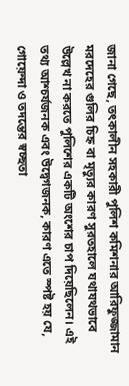জানা গেছে, তৎকালীন সহকারী পুলিশ কমিশনার আরিফুজ্জামান মরদেহের গুলির চিহ্ন বা মৃত্যুর কারণ সুরতহালে যথাযথভাবে উল্লেখ না করতে পুলিশের একটি অংশের চাপ দিয়েছিলেন। এই তথ্য আশ্চর্যজনক এবং উদ্বেগজনক, কারণ এতে স্পষ্ট হয় যে, গোয়েন্দা ও তদন্তের স্বচ্ছতা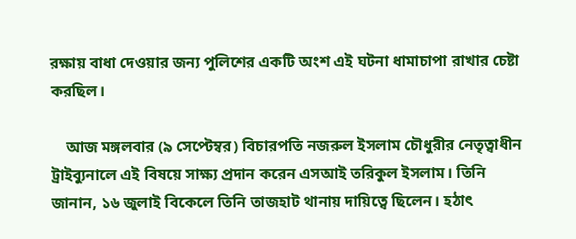রক্ষায় বাধা দেওয়ার জন্য পুলিশের একটি অংশ এই ঘটনা ধামাচাপা রাখার চেষ্টা করছিল।

    আজ মঙ্গলবার (৯ সেপ্টেম্বর) বিচারপতি নজরুল ইসলাম চৌধুরীর নেতৃত্বাধীন ট্রাইব্যুনালে এই বিষয়ে সাক্ষ্য প্রদান করেন এসআই তরিকুল ইসলাম। তিনি জানান, ১৬ জুলাই বিকেলে তিনি তাজহাট থানায় দায়িত্বে ছিলেন। হঠাৎ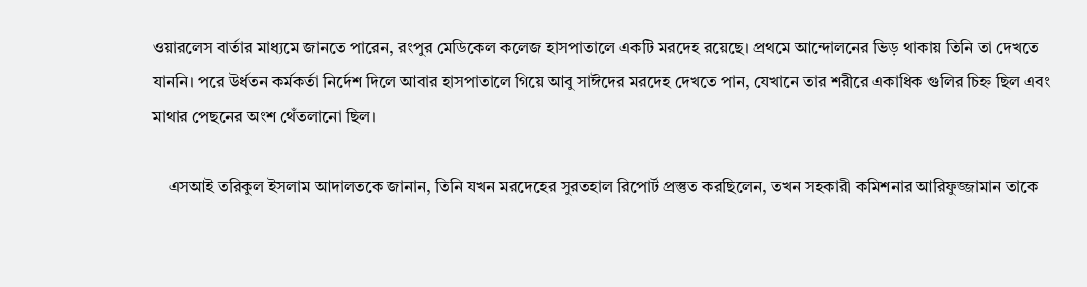ওয়ারলেস বার্তার মাধ্যমে জানতে পারেন, রংপুর মেডিকেল কলেজ হাসপাতালে একটি মরদেহ রয়েছে। প্রথমে আন্দোলনের ভিড় থাকায় তিনি তা দেখতে যাননি। পরে উর্ধতন কর্মকর্তা নির্দেশ দিলে আবার হাসপাতালে গিয়ে আবু সাঈদের মরদেহ দেখতে পান, যেখানে তার শরীরে একাধিক গুলির চিহ্ন ছিল এবং মাথার পেছনের অংশ থেঁতলানো ছিল।

    এসআই তরিকুল ইসলাম আদালতকে জানান, তিনি যখন মরদেহের সুরতহাল রিপোর্ট প্রস্তুত করছিলেন, তখন সহকারী কমিশনার আরিফুজ্জামান তাকে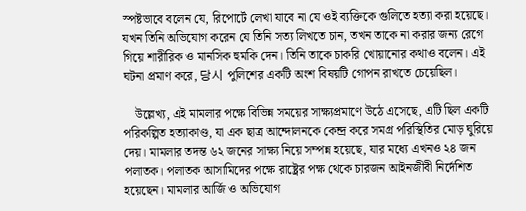স্পষ্টভাবে বলেন যে, রিপোর্টে লেখা যাবে না যে ওই ব্যক্তিকে গুলিতে হত্যা করা হয়েছে। যখন তিনি অভিযোগ করেন যে তিনি সত্য লিখতে চান, তখন তাকে না করার জন্য রেগে গিয়ে শারীরিক ও মানসিক হুমকি দেন। তিনি তাকে চাকরি খোয়ানোর কথাও বলেন। এই ঘটনা প্রমাণ করে, 당시 পুলিশের একটি অংশ বিষয়টি গোপন রাখতে চেয়েছিল।

    উল্লেখ্য, এই মামলার পক্ষে বিভিন্ন সময়ের সাক্ষ্যপ্রমাণে উঠে এসেছে, এটি ছিল একটি পরিকল্পিত হত্যাকাণ্ড, যা এক ছাত্র আন্দোলনকে কেন্দ্র করে সমগ্র পরিস্থিতির মোড় ঘুরিয়ে দেয়। মামলার তদন্ত ৬২ জনের সাক্ষ্য নিয়ে সম্পন্ন হয়েছে, যার মধ্যে এখনও ২৪ জন পলাতক। পলাতক আসামিদের পক্ষে রাষ্ট্রের পক্ষ থেকে চারজন আইনজীবী নির্দেশিত হয়েছেন। মামলার আর্জি ও অভিযোগ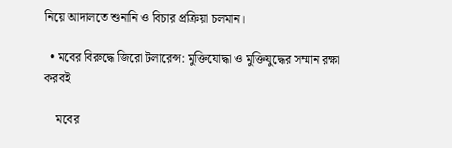নিয়ে আদালতে শুনানি ও বিচার প্রক্রিয়া চলমান।

  • মবের বিরুদ্ধে জিরো টলারেন্স: মুক্তিযোদ্ধা ও মুক্তিযুদ্ধের সম্মান রক্ষা করবই

    মবের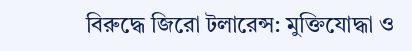বিরুদ্ধে জিরো টলারেন্স: মুক্তিযোদ্ধা ও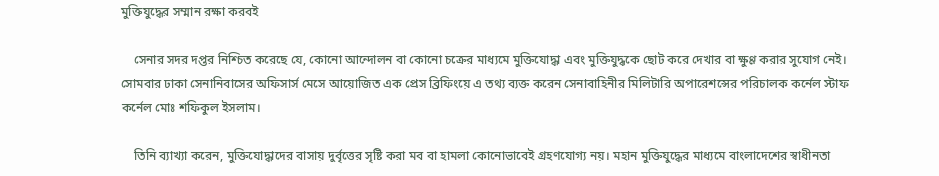মুক্তিযুদ্ধের সম্মান রক্ষা করবই

    সেনার সদর দপ্তর নিশ্চিত করেছে যে, কোনো আন্দোলন বা কোনো চক্রের মাধ্যমে মুক্তিযোদ্ধা এবং মুক্তিযুদ্ধকে ছোট করে দেখার বা ক্ষুণ্ণ করার সুযোগ নেই। সোমবার ঢাকা সেনানিবাসের অফিসার্স মেসে আয়োজিত এক প্রেস ব্রিফিংয়ে এ তথ্য ব্যক্ত করেন সেনাবাহিনীর মিলিটারি অপারেশন্সের পরিচালক কর্নেল স্টাফ কর্নেল মোঃ শফিকুল ইসলাম।

    তিনি ব্যাখ্যা করেন, মুক্তিযোদ্ধাদের বাসায় দুর্বৃত্তের সৃষ্টি করা মব বা হামলা কোনোভাবেই গ্রহণযোগ্য নয়। মহান মুক্তিযুদ্ধের মাধ্যমে বাংলাদেশের স্বাধীনতা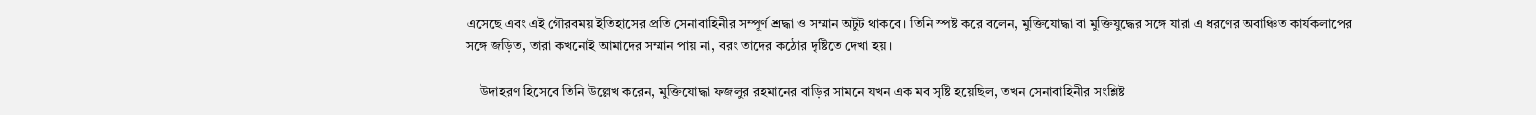এসেছে এবং এই গৌরবময় ইতিহাসের প্রতি সেনাবাহিনীর সম্পূর্ণ শ্রদ্ধা ও সম্মান অটুট থাকবে। তিনি স্পষ্ট করে বলেন, মুক্তিযোদ্ধা বা মুক্তিযুদ্ধের সঙ্গে যারা এ ধরণের অবাঞ্চিত কার্যকলাপের সঙ্গে জড়িত, তারা কখনোই আমাদের সম্মান পায় না, বরং তাদের কঠোর দৃষ্টিতে দেখা হয়।

    উদাহরণ হিসেবে তিনি উল্লেখ করেন, মুক্তিযোদ্ধা ফজলুর রহমানের বাড়ির সামনে যখন এক মব সৃষ্টি হয়েছিল, তখন সেনাবাহিনীর সংশ্লিষ্ট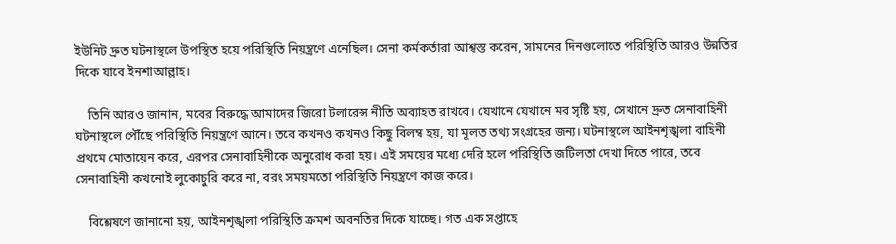ইউনিট দ্রুত ঘটনাস্থলে উপস্থিত হয়ে পরিস্থিতি নিয়ন্ত্রণে এনেছিল। সেনা কর্মকর্তারা আশ্বস্ত করেন, সামনের দিনগুলোতে পরিস্থিতি আরও উন্নতির দিকে যাবে ইনশাআল্লাহ।

    তিনি আরও জানান, মবের বিরুদ্ধে আমাদের জিরো টলারেন্স নীতি অব্যাহত রাখবে। যেখানে যেখানে মব সৃষ্টি হয়, সেখানে দ্রুত সেনাবাহিনী ঘটনাস্থলে পৌঁছে পরিস্থিতি নিয়ন্ত্রণে আনে। তবে কখনও কখনও কিছু বিলম্ব হয়, যা মূলত তথ্য সংগ্রহের জন্য। ঘটনাস্থলে আইনশৃঙ্খলা বাহিনী প্রথমে মোতায়েন করে, এরপর সেনাবাহিনীকে অনুরোধ করা হয়। এই সময়ের মধ্যে দেরি হলে পরিস্থিতি জটিলতা দেখা দিতে পারে, তবে সেনাবাহিনী কখনোই লুকোচুরি করে না, বরং সময়মতো পরিস্থিতি নিয়ন্ত্রণে কাজ করে।

    বিশ্লেষণে জানানো হয়, আইনশৃঙ্খলা পরিস্থিতি ক্রমশ অবনতির দিকে যাচ্ছে। গত এক সপ্তাহে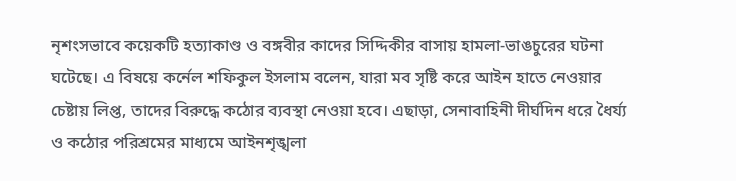নৃশংসভাবে কয়েকটি হত্যাকাণ্ড ও বঙ্গবীর কাদের সিদ্দিকীর বাসায় হামলা-ভাঙচুরের ঘটনা ঘটেছে। এ বিষয়ে কর্নেল শফিকুল ইসলাম বলেন, যারা মব সৃষ্টি করে আইন হাতে নেওয়ার চেষ্টায় লিপ্ত, তাদের বিরুদ্ধে কঠোর ব্যবস্থা নেওয়া হবে। এছাড়া, সেনাবাহিনী দীর্ঘদিন ধরে ধৈর্য্য ও কঠোর পরিশ্রমের মাধ্যমে আইনশৃঙ্খলা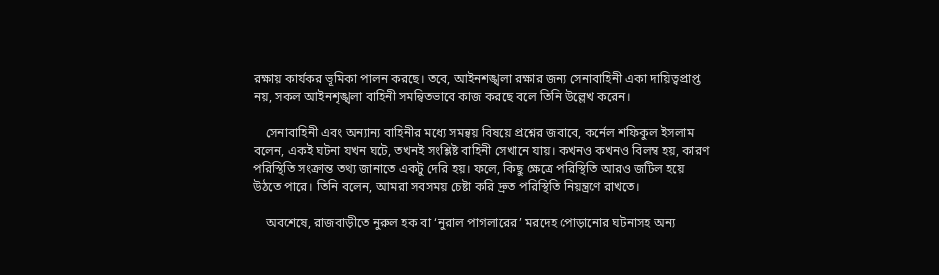রক্ষায় কার্যকর ভূমিকা পালন করছে। তবে, আইনশঙ্খলা রক্ষার জন্য সেনাবাহিনী একা দায়িত্বপ্রাপ্ত নয়, সকল আইনশৃঙ্খলা বাহিনী সমন্বিতভাবে কাজ করছে বলে তিনি উল্লেখ করেন।

    সেনাবাহিনী এবং অন্যান্য বাহিনীর মধ্যে সমন্বয় বিষয়ে প্রশ্নের জবাবে, কর্নেল শফিকুল ইসলাম বলেন, একই ঘটনা যখন ঘটে, তখনই সংশ্লিষ্ট বাহিনী সেখানে যায়। কখনও কখনও বিলম্ব হয়, কারণ পরিস্থিতি সংক্রান্ত তথ্য জানাতে একটু দেরি হয়। ফলে, কিছু ক্ষেত্রে পরিস্থিতি আরও জটিল হয়ে উঠতে পারে। তিনি বলেন, আমরা সবসময় চেষ্টা করি দ্রুত পরিস্থিতি নিয়ন্ত্রণে রাখতে।

    অবশেষে, রাজবাড়ীতে নুরুল হক বা ‘নুরাল পাগলারের’ মরদেহ পোড়ানোর ঘটনাসহ অন্য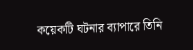কয়েকটি ঘটনার ব্যাপারে তিনি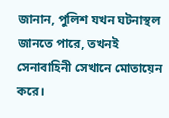জানান, পুলিশ যখন ঘটনাস্থল জানতে পারে, তখনই সেনাবাহিনী সেখানে মোতায়েন করে।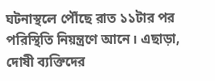ঘটনাস্থলে পৌঁছে রাত ১১টার পর পরিস্থিতি নিয়ন্ত্রণে আনে। এছাড়া, দোষী ব্যক্তিদের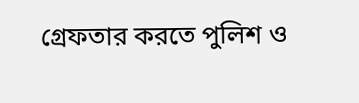গ্রেফতার করতে পুলিশ ও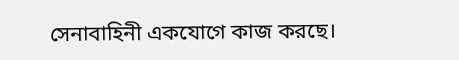সেনাবাহিনী একযোগে কাজ করছে।